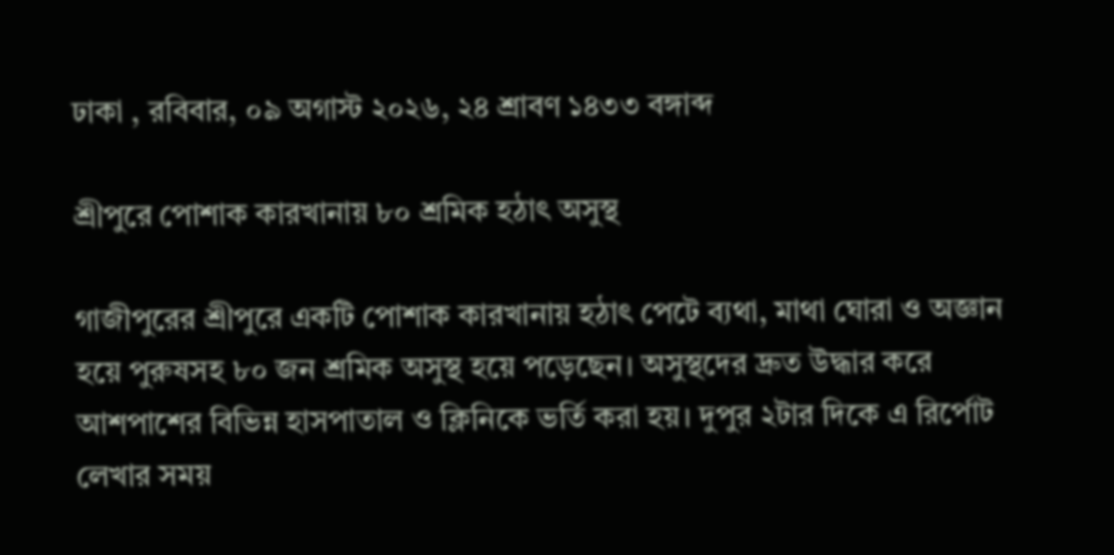ঢাকা , রবিবার, ০৯ অগাস্ট ২০২৬, ২৪ শ্রাবণ ১৪৩৩ বঙ্গাব্দ

শ্রীপুরে পোশাক কারখানায় ৮০ শ্রমিক হঠাৎ অসুস্থ

গাজীপুরের শ্রীপুরে একটি পোশাক কারখানায় হঠাৎ পেটে ব্যথা, মাথা ঘোরা ও অজ্ঞান হয়ে পুরুষসহ ৮০ জন শ্রমিক অসুস্থ হয়ে পড়েছেন। অসুস্থদের দ্রুত উদ্ধার করে আশপাশের বিভিন্ন হাসপাতাল ও ক্লিনিকে ভর্তি করা হয়। দুপুর ২টার দিকে এ রির্পোট লেখার সময়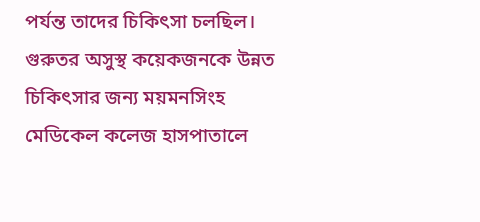পর্যন্ত তাদের চিকিৎসা চলছিল। গুরুতর অসুস্থ কয়েকজনকে উন্নত চিকিৎসার জন্য ময়মনসিংহ মেডিকেল কলেজ হাসপাতালে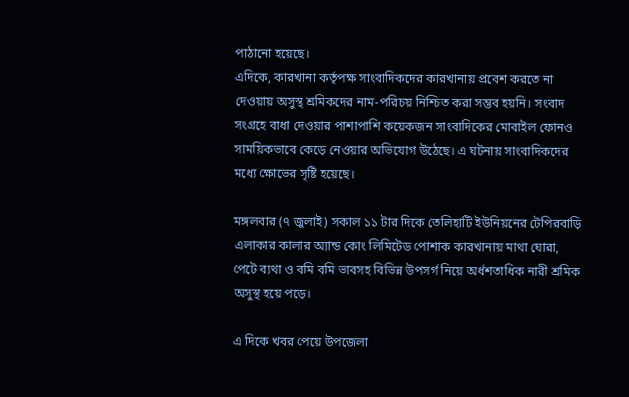পাঠানো হয়েছে।
এদিকে, কারখানা কর্তৃপক্ষ সাংবাদিকদের কারখানায় প্রবেশ করতে না দেওয়ায় অসুস্থ শ্রমিকদের নাম-পরিচয় নিশ্চিত করা সম্ভব হয়নি। সংবাদ সংগ্রহে বাধা দেওয়ার পাশাপাশি কয়েকজন সাংবাদিকের মোবাইল ফোনও সাময়িকভাবে কেড়ে নেওয়ার অভিযোগ উঠেছে। এ ঘটনায় সাংবাদিকদের মধ্যে ক্ষোভের সৃষ্টি হয়েছে।

মঙ্গলবার (৭ জুলাই) সকাল ১১ টার দিকে তেলিহাটি ইউনিয়নের টেপিরবাড়ি এলাকার কালার অ্যান্ড কোং লিমিটেড পোশাক কারখানায় মাথা ঘোরা, পেটে ব্যথা ও বমি বমি ভাবসহ বিভিন্ন উপসর্গ নিয়ে অর্ধশতাধিক নারী শ্রমিক অসুস্থ হয়ে পড়ে।

এ দিকে খবর পেয়ে উপজেলা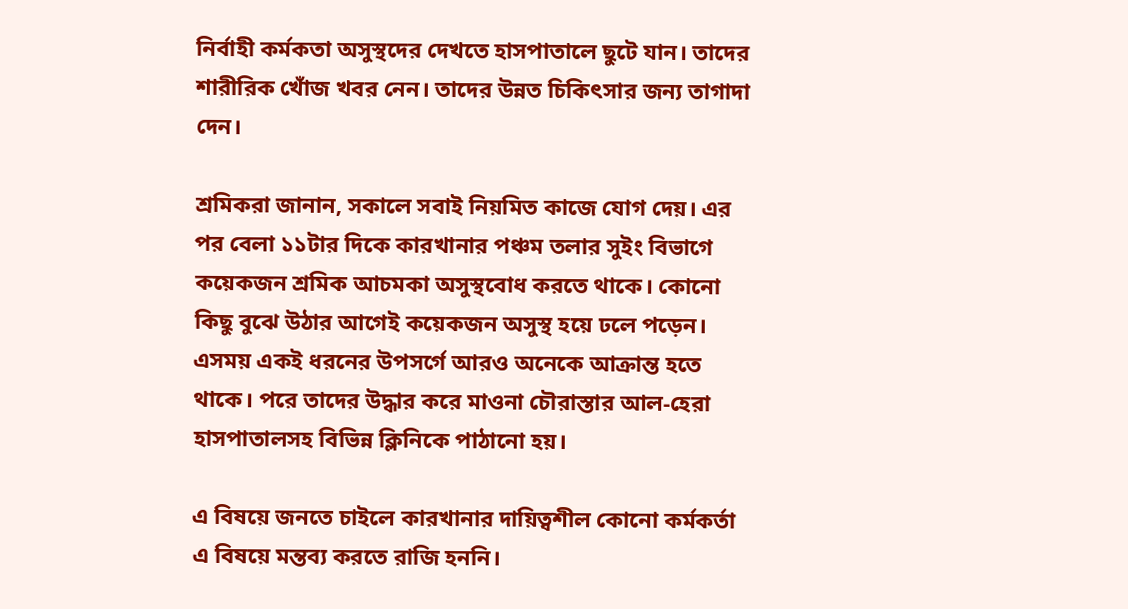নির্বাহী কর্মকতা অসুস্থদের দেখতে হাসপাতালে ছুটে যান। তাদের শারীরিক খোঁজ খবর নেন। তাদের উন্নত চিকিৎসার জন্য তাগাদা দেন।

শ্রমিকরা জানান, সকালে সবাই নিয়মিত কাজে যোগ দেয়। এর পর বেলা ১১টার দিকে কারখানার পঞ্চম তলার সুইং বিভাগে কয়েকজন শ্রমিক আচমকা অসুস্থবোধ করতে থাকে। কোনো কিছু বুঝে উঠার আগেই কয়েকজন অসুস্থ হয়ে ঢলে পড়েন। এসময় একই ধরনের উপসর্গে আরও অনেকে আক্রান্ত হতে থাকে। পরে তাদের উদ্ধার করে মাওনা চৌরাস্তার আল-হেরা হাসপাতালসহ বিভিন্ন ক্লিনিকে পাঠানো হয়।

এ বিষয়ে জনতে চাইলে কারখানার দায়িত্বশীল কোনো কর্মকর্তা এ বিষয়ে মন্তব্য করতে রাজি হননি।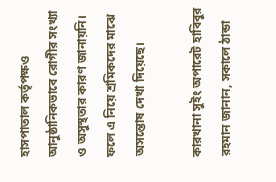হাসপাতাল কর্তৃপক্ষও আনুষ্ঠানিকভাবে রোগীর সংখ্যা ও অসুস্থতার কারণ জানায়নি। ফলে এ নিয়ে শ্রমিকদের মাঝে অসন্তোষ দেখা দিয়েছে।

কারখানা সুইং অপারেট হাবিবুর রহমান জানান, সকালে ঠান্ডা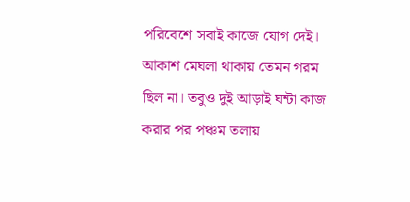পরিবেশে সবাই কাজে যোগ দেই। আকাশ মেঘলা থাকায় তেমন গরম ছিল না। তবুও দুই আড়াই ঘন্টা কাজ করার পর পঞ্চম তলায়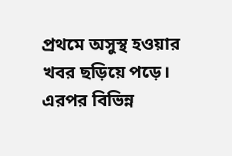প্রথমে অসুস্থ হওয়ার খবর ছড়িয়ে পড়ে। এরপর বিভিন্ন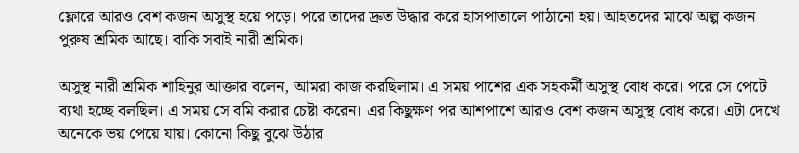ফ্লোরে আরও বেশ কজন অসুস্থ হয়ে পড়ে। পরে তাদের দ্রুত উদ্ধার করে হাসপাতালে পাঠানো হয়। আহতদের মাঝে অল্প কজন পুরুষ শ্রমিক আছে। বাকি সবাই নারী শ্রমিক।

অসুস্থ নারী শ্রমিক শাহিনুর আক্তার বলেন, আমরা কাজ করছিলাম। এ সময় পাশের এক সহকর্মী অসুস্থ বোধ করে। পরে সে পেটে ব্যথা হচ্ছে বলছিল। এ সময় সে বমি করার চেষ্টা করেন। এর কিছুক্ষণ পর আশপাশে আরও বেশ কজন অসুস্থ বোধ করে। এটা দেখে অনেকে ভয় পেয়ে যায়। কোনো কিছু বুঝে উঠার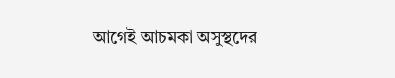আগেই আচমকা অসুস্থদের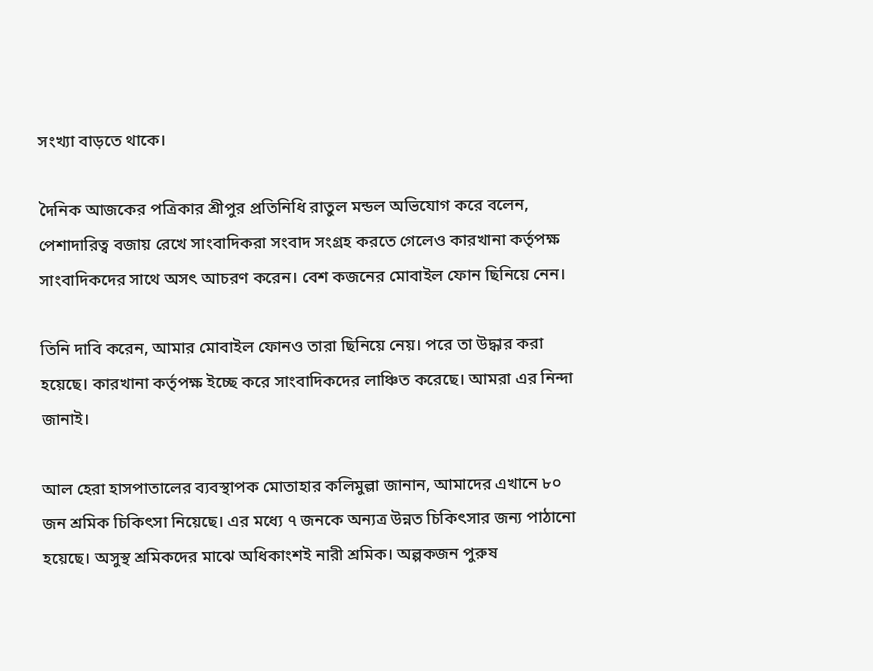সংখ্যা বাড়তে থাকে।

দৈনিক আজকের পত্রিকার শ্রীপুর প্রতিনিধি রাতুল মন্ডল অভিযোগ করে বলেন, পেশাদারিত্ব বজায় রেখে সাংবাদিকরা সংবাদ সংগ্রহ করতে গেলেও কারখানা কর্তৃপক্ষ সাংবাদিকদের সাথে অসৎ আচরণ করেন। বেশ কজনের মোবাইল ফোন ছিনিয়ে নেন।

তিনি দাবি করেন, আমার মোবাইল ফোনও তারা ছিনিয়ে নেয়। পরে তা উদ্ধার করা হয়েছে। কারখানা কর্তৃপক্ষ ইচ্ছে করে সাংবাদিকদের লাঞ্চিত করেছে। আমরা এর নিন্দা জানাই।

আল হেরা হাসপাতালের ব্যবস্থাপক মোতাহার কলিমুল্লা জানান, আমাদের এখানে ৮০ জন শ্রমিক চিকিৎসা নিয়েছে। এর মধ্যে ৭ জনকে অন্যত্র উন্নত চিকিৎসার জন্য পাঠানো হয়েছে। অসুস্থ শ্রমিকদের মাঝে অধিকাংশই নারী শ্রমিক। অল্পকজন পুরুষ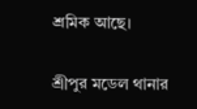শ্রমিক আছে।

শ্রীপুর মডেল থানার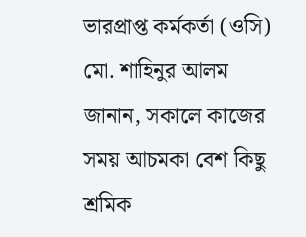ভারপ্রাপ্ত কর্মকর্তা (ওসি) মো. শাহিনুর আলম জানান, সকালে কাজের সময় আচমকা বেশ কিছু শ্রমিক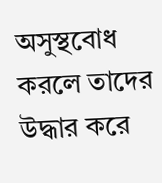অসুস্থবোধ করলে তাদের উদ্ধার করে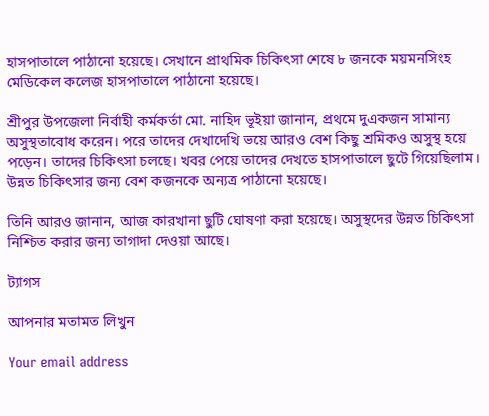হাসপাতালে পাঠানো হয়েছে। সেখানে প্রাথমিক চিকিৎসা শেষে ৮ জনকে ময়মনসিংহ মেডিকেল কলেজ হাসপাতালে পাঠানো হয়েছে।

শ্রীপুর উপজেলা নির্বাহী কর্মকর্তা মো. নাহিদ ভূইয়া জানান, প্রথমে দুএকজন সামান্য অসুস্থতাবোধ করেন। পরে তাদের দেখাদেখি ভয়ে আরও বেশ কিছু শ্রমিকও অসুস্থ হয়ে পড়েন। তাদের চিকিৎসা চলছে। খবর পেয়ে তাদের দেখতে হাসপাতালে ছুটে গিয়েছিলাম। উন্নত চিকিৎসার জন্য বেশ কজনকে অন্যত্র পাঠানো হয়েছে।

তিনি আরও জানান, আজ কারখানা ছুটি ঘোষণা করা হয়েছে। অসুস্থদের উন্নত চিকিৎসা নিশ্চিত করার জন্য তাগাদা দেওয়া আছে।

ট্যাগস

আপনার মতামত লিখুন

Your email address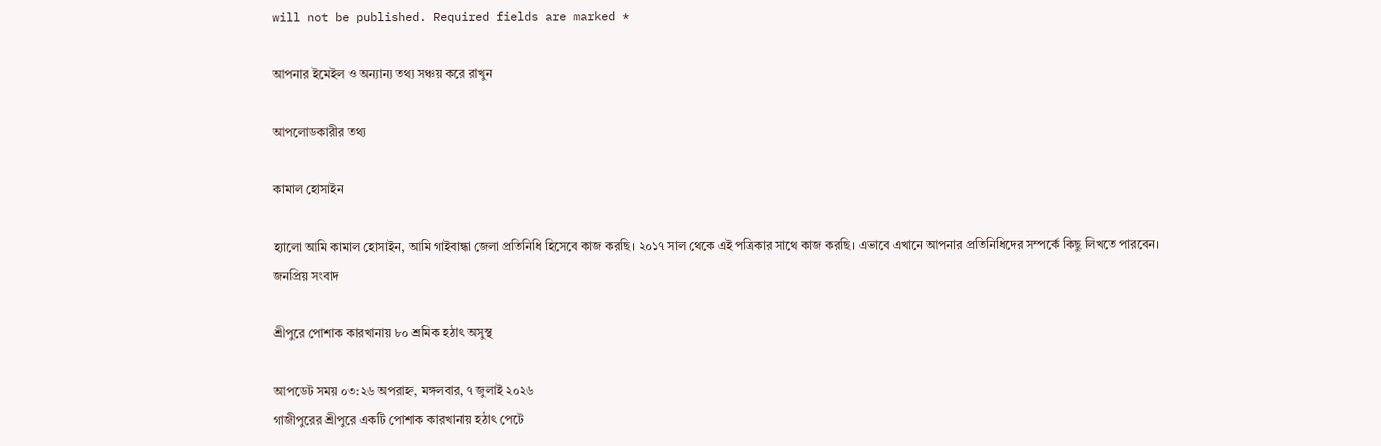will not be published. Required fields are marked *

আপনার ইমেইল ও অন্যান্য তথ্য সঞ্চয় করে রাখুন

আপলোডকারীর তথ্য

কামাল হোসাইন

হ্যালো আমি কামাল হোসাইন, আমি গাইবান্ধা জেলা প্রতিনিধি হিসেবে কাজ করছি। ২০১৭ সাল থেকে এই পত্রিকার সাথে কাজ করছি। এভাবে এখানে আপনার প্রতিনিধিদের সম্পর্কে কিছু লিখতে পারবেন।
জনপ্রিয় সংবাদ

শ্রীপুরে পোশাক কারখানায় ৮০ শ্রমিক হঠাৎ অসুস্থ

আপডেট সময় ০৩:২৬ অপরাহ্ন, মঙ্গলবার, ৭ জুলাই ২০২৬
গাজীপুরের শ্রীপুরে একটি পোশাক কারখানায় হঠাৎ পেটে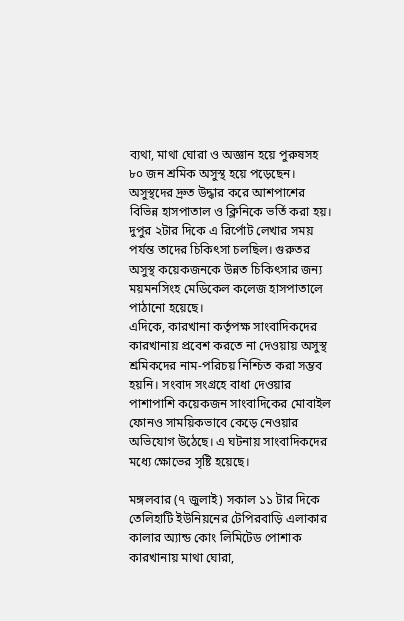ব্যথা, মাথা ঘোরা ও অজ্ঞান হয়ে পুরুষসহ ৮০ জন শ্রমিক অসুস্থ হয়ে পড়েছেন। অসুস্থদের দ্রুত উদ্ধার করে আশপাশের বিভিন্ন হাসপাতাল ও ক্লিনিকে ভর্তি করা হয়। দুপুর ২টার দিকে এ রির্পোট লেখার সময় পর্যন্ত তাদের চিকিৎসা চলছিল। গুরুতর অসুস্থ কয়েকজনকে উন্নত চিকিৎসার জন্য ময়মনসিংহ মেডিকেল কলেজ হাসপাতালে পাঠানো হয়েছে।
এদিকে, কারখানা কর্তৃপক্ষ সাংবাদিকদের কারখানায় প্রবেশ করতে না দেওয়ায় অসুস্থ শ্রমিকদের নাম-পরিচয় নিশ্চিত করা সম্ভব হয়নি। সংবাদ সংগ্রহে বাধা দেওয়ার পাশাপাশি কয়েকজন সাংবাদিকের মোবাইল ফোনও সাময়িকভাবে কেড়ে নেওয়ার অভিযোগ উঠেছে। এ ঘটনায় সাংবাদিকদের মধ্যে ক্ষোভের সৃষ্টি হয়েছে।

মঙ্গলবার (৭ জুলাই) সকাল ১১ টার দিকে তেলিহাটি ইউনিয়নের টেপিরবাড়ি এলাকার কালার অ্যান্ড কোং লিমিটেড পোশাক কারখানায় মাথা ঘোরা,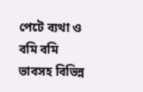পেটে ব্যথা ও বমি বমি ভাবসহ বিভিন্ন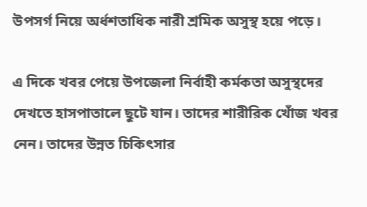উপসর্গ নিয়ে অর্ধশতাধিক নারী শ্রমিক অসুস্থ হয়ে পড়ে।

এ দিকে খবর পেয়ে উপজেলা নির্বাহী কর্মকতা অসুস্থদের দেখতে হাসপাতালে ছুটে যান। তাদের শারীরিক খোঁজ খবর নেন। তাদের উন্নত চিকিৎসার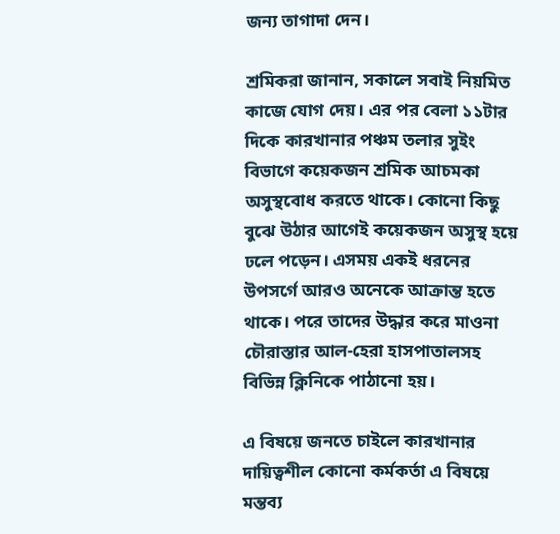জন্য তাগাদা দেন।

শ্রমিকরা জানান, সকালে সবাই নিয়মিত কাজে যোগ দেয়। এর পর বেলা ১১টার দিকে কারখানার পঞ্চম তলার সুইং বিভাগে কয়েকজন শ্রমিক আচমকা অসুস্থবোধ করতে থাকে। কোনো কিছু বুঝে উঠার আগেই কয়েকজন অসুস্থ হয়ে ঢলে পড়েন। এসময় একই ধরনের উপসর্গে আরও অনেকে আক্রান্ত হতে থাকে। পরে তাদের উদ্ধার করে মাওনা চৌরাস্তার আল-হেরা হাসপাতালসহ বিভিন্ন ক্লিনিকে পাঠানো হয়।

এ বিষয়ে জনতে চাইলে কারখানার দায়িত্বশীল কোনো কর্মকর্তা এ বিষয়ে মন্তব্য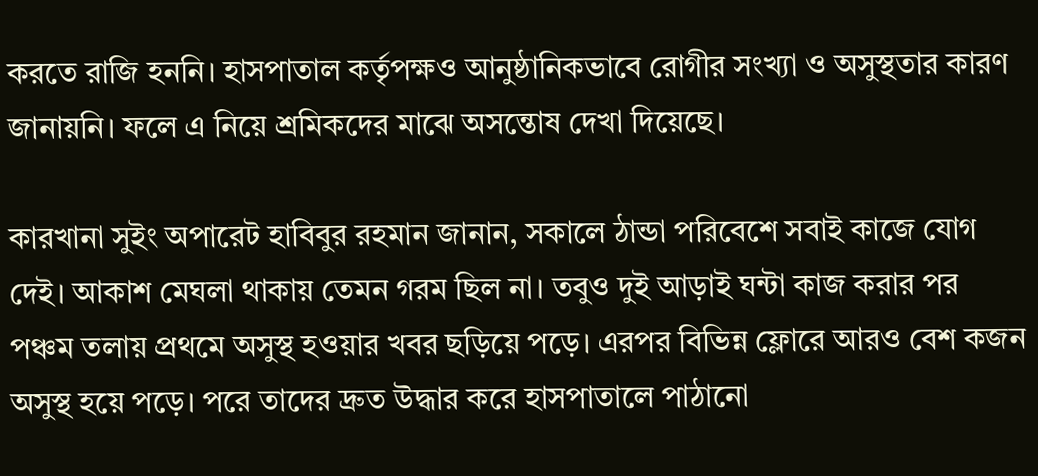করতে রাজি হননি। হাসপাতাল কর্তৃপক্ষও আনুষ্ঠানিকভাবে রোগীর সংখ্যা ও অসুস্থতার কারণ জানায়নি। ফলে এ নিয়ে শ্রমিকদের মাঝে অসন্তোষ দেখা দিয়েছে।

কারখানা সুইং অপারেট হাবিবুর রহমান জানান, সকালে ঠান্ডা পরিবেশে সবাই কাজে যোগ দেই। আকাশ মেঘলা থাকায় তেমন গরম ছিল না। তবুও দুই আড়াই ঘন্টা কাজ করার পর পঞ্চম তলায় প্রথমে অসুস্থ হওয়ার খবর ছড়িয়ে পড়ে। এরপর বিভিন্ন ফ্লোরে আরও বেশ কজন অসুস্থ হয়ে পড়ে। পরে তাদের দ্রুত উদ্ধার করে হাসপাতালে পাঠানো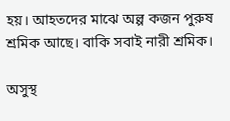হয়। আহতদের মাঝে অল্প কজন পুরুষ শ্রমিক আছে। বাকি সবাই নারী শ্রমিক।

অসুস্থ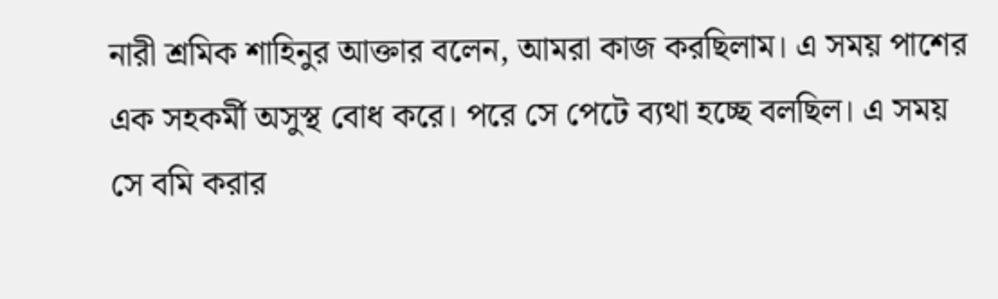নারী শ্রমিক শাহিনুর আক্তার বলেন, আমরা কাজ করছিলাম। এ সময় পাশের এক সহকর্মী অসুস্থ বোধ করে। পরে সে পেটে ব্যথা হচ্ছে বলছিল। এ সময় সে বমি করার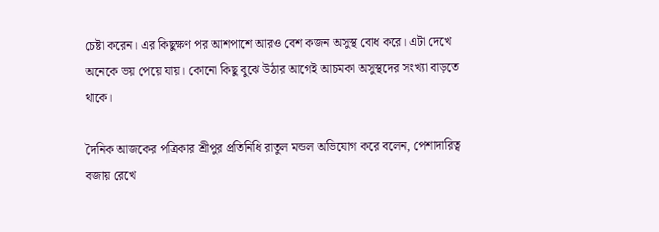চেষ্টা করেন। এর কিছুক্ষণ পর আশপাশে আরও বেশ কজন অসুস্থ বোধ করে। এটা দেখে অনেকে ভয় পেয়ে যায়। কোনো কিছু বুঝে উঠার আগেই আচমকা অসুস্থদের সংখ্যা বাড়তে থাকে।

দৈনিক আজকের পত্রিকার শ্রীপুর প্রতিনিধি রাতুল মন্ডল অভিযোগ করে বলেন, পেশাদারিত্ব বজায় রেখে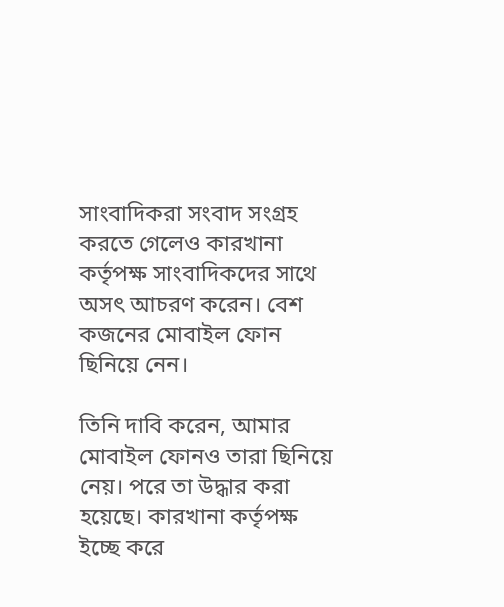সাংবাদিকরা সংবাদ সংগ্রহ করতে গেলেও কারখানা কর্তৃপক্ষ সাংবাদিকদের সাথে অসৎ আচরণ করেন। বেশ কজনের মোবাইল ফোন ছিনিয়ে নেন।

তিনি দাবি করেন, আমার মোবাইল ফোনও তারা ছিনিয়ে নেয়। পরে তা উদ্ধার করা হয়েছে। কারখানা কর্তৃপক্ষ ইচ্ছে করে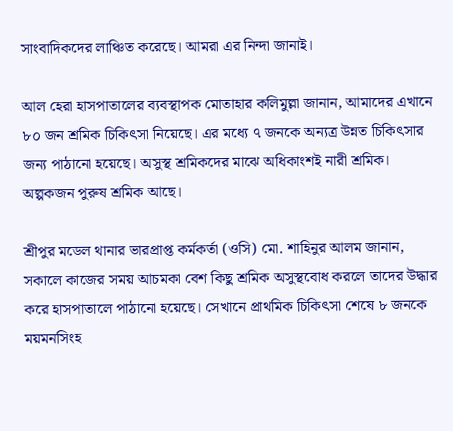সাংবাদিকদের লাঞ্চিত করেছে। আমরা এর নিন্দা জানাই।

আল হেরা হাসপাতালের ব্যবস্থাপক মোতাহার কলিমুল্লা জানান, আমাদের এখানে ৮০ জন শ্রমিক চিকিৎসা নিয়েছে। এর মধ্যে ৭ জনকে অন্যত্র উন্নত চিকিৎসার জন্য পাঠানো হয়েছে। অসুস্থ শ্রমিকদের মাঝে অধিকাংশই নারী শ্রমিক। অল্পকজন পুরুষ শ্রমিক আছে।

শ্রীপুর মডেল থানার ভারপ্রাপ্ত কর্মকর্তা (ওসি) মো. শাহিনুর আলম জানান, সকালে কাজের সময় আচমকা বেশ কিছু শ্রমিক অসুস্থবোধ করলে তাদের উদ্ধার করে হাসপাতালে পাঠানো হয়েছে। সেখানে প্রাথমিক চিকিৎসা শেষে ৮ জনকে ময়মনসিংহ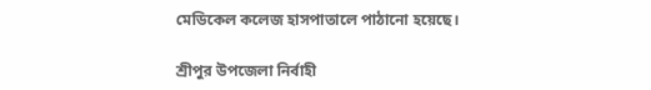মেডিকেল কলেজ হাসপাতালে পাঠানো হয়েছে।

শ্রীপুর উপজেলা নির্বাহী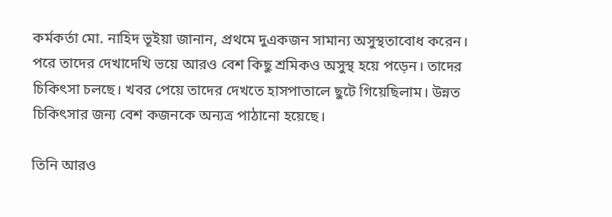কর্মকর্তা মো. নাহিদ ভূইয়া জানান, প্রথমে দুএকজন সামান্য অসুস্থতাবোধ করেন। পরে তাদের দেখাদেখি ভয়ে আরও বেশ কিছু শ্রমিকও অসুস্থ হয়ে পড়েন। তাদের চিকিৎসা চলছে। খবর পেয়ে তাদের দেখতে হাসপাতালে ছুটে গিয়েছিলাম। উন্নত চিকিৎসার জন্য বেশ কজনকে অন্যত্র পাঠানো হয়েছে।

তিনি আরও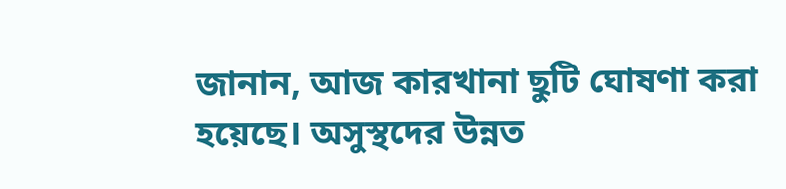জানান, আজ কারখানা ছুটি ঘোষণা করা হয়েছে। অসুস্থদের উন্নত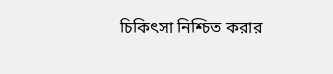চিকিৎসা নিশ্চিত করার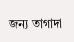জন্য তাগাদা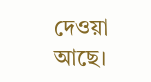দেওয়া আছে।